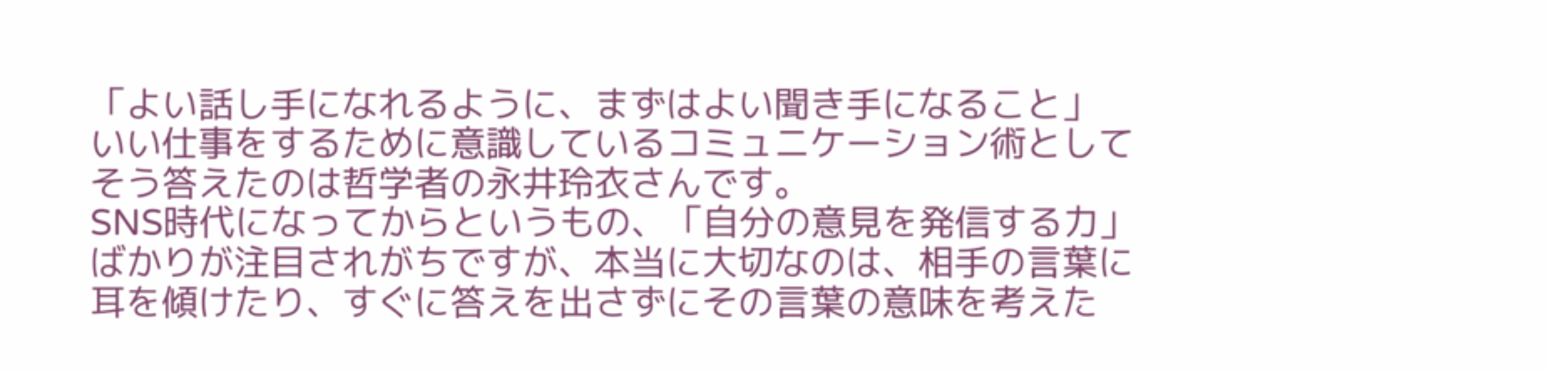「よい話し手になれるように、まずはよい聞き手になること」
いい仕事をするために意識しているコミュニケーション術としてそう答えたのは哲学者の永井玲衣さんです。
SNS時代になってからというもの、「自分の意見を発信する力」ばかりが注目されがちですが、本当に大切なのは、相手の言葉に耳を傾けたり、すぐに答えを出さずにその言葉の意味を考えた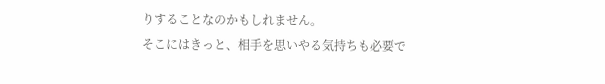りすることなのかもしれません。
そこにはきっと、相手を思いやる気持ちも必要で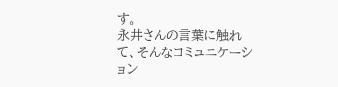す。
永井さんの言葉に触れて、そんなコミュニケーション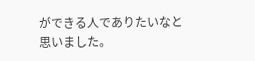ができる人でありたいなと思いました。